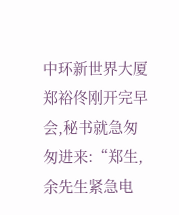中环新世界大厦
郑裕佟刚开完早会,秘书就急匆匆进来:“郑生,余先生紧急电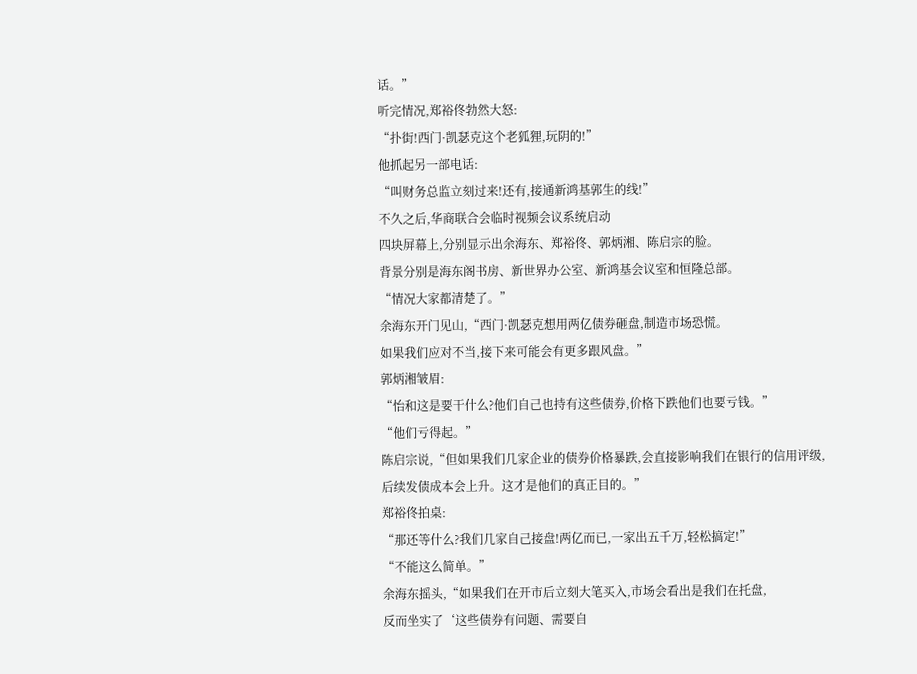话。”
听完情况,郑裕佟勃然大怒:
“扑街!西门·凯瑟克这个老狐狸,玩阴的!”
他抓起另一部电话:
“叫财务总监立刻过来!还有,接通新鸿基郭生的线!”
不久之后,华商联合会临时视频会议系统启动
四块屏幕上,分别显示出余海东、郑裕佟、郭炳湘、陈启宗的脸。
背景分别是海东阁书房、新世界办公室、新鸿基会议室和恒隆总部。
“情况大家都清楚了。”
余海东开门见山,“西门·凯瑟克想用两亿债券砸盘,制造市场恐慌。
如果我们应对不当,接下来可能会有更多跟风盘。”
郭炳湘皱眉:
“怡和这是要干什么?他们自己也持有这些债券,价格下跌他们也要亏钱。”
“他们亏得起。”
陈启宗说,“但如果我们几家企业的债券价格暴跌,会直接影响我们在银行的信用评级,
后续发债成本会上升。这才是他们的真正目的。”
郑裕佟拍桌:
“那还等什么?我们几家自己接盘!两亿而已,一家出五千万,轻松搞定!”
“不能这么简单。”
余海东摇头,“如果我们在开市后立刻大笔买入,市场会看出是我们在托盘,
反而坐实了‘这些债券有问题、需要自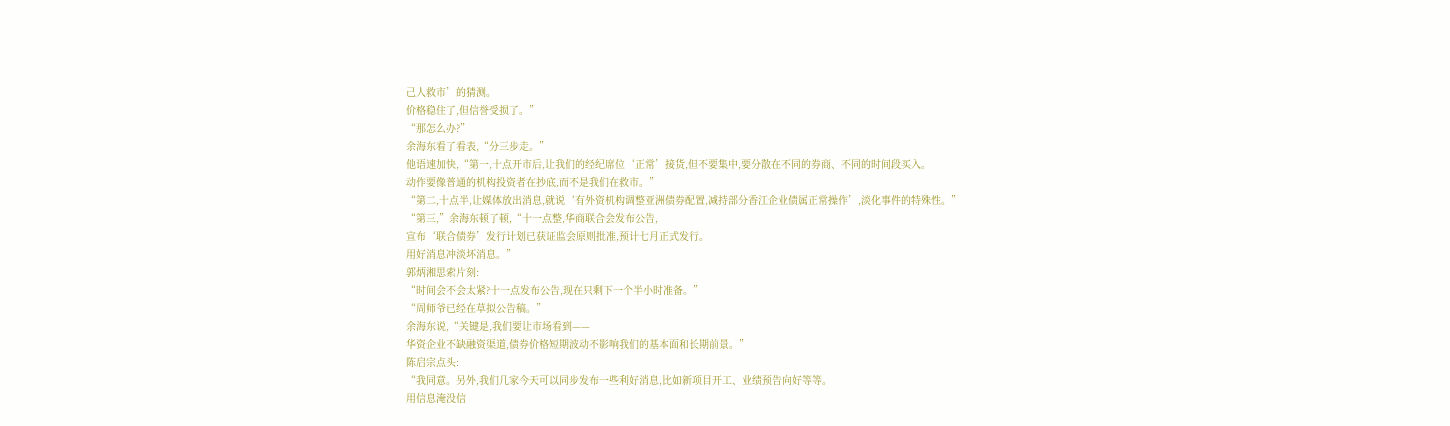己人救市’的猜测。
价格稳住了,但信誉受损了。”
“那怎么办?”
余海东看了看表,“分三步走。”
他语速加快,“第一,十点开市后,让我们的经纪席位‘正常’接货,但不要集中,要分散在不同的券商、不同的时间段买入。
动作要像普通的机构投资者在抄底,而不是我们在救市。”
“第二,十点半,让媒体放出消息,就说‘有外资机构调整亚洲债券配置,减持部分香江企业债属正常操作’,淡化事件的特殊性。”
“第三,”余海东顿了顿,“十一点整,华商联合会发布公告,
宣布‘联合债券’发行计划已获证监会原则批准,预计七月正式发行。
用好消息冲淡坏消息。”
郭炳湘思索片刻:
“时间会不会太紧?十一点发布公告,现在只剩下一个半小时准备。”
“周师爷已经在草拟公告稿。”
余海东说,“关键是,我们要让市场看到——
华资企业不缺融资渠道,债券价格短期波动不影响我们的基本面和长期前景。”
陈启宗点头:
“我同意。另外,我们几家今天可以同步发布一些利好消息,比如新项目开工、业绩预告向好等等。
用信息淹没信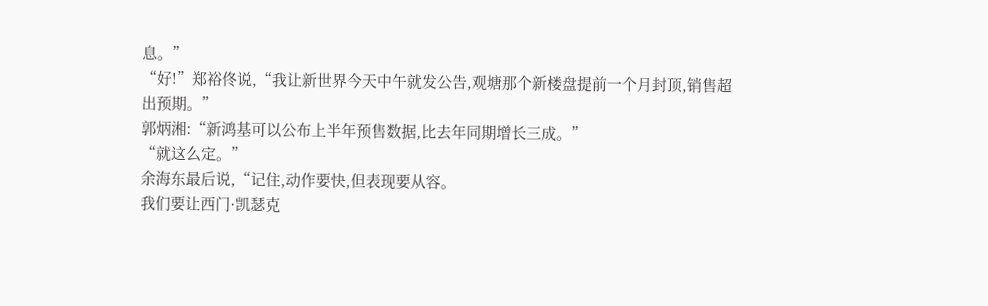息。”
“好!”郑裕佟说,“我让新世界今天中午就发公告,观塘那个新楼盘提前一个月封顶,销售超出预期。”
郭炳湘:“新鸿基可以公布上半年预售数据,比去年同期增长三成。”
“就这么定。”
余海东最后说,“记住,动作要快,但表现要从容。
我们要让西门·凯瑟克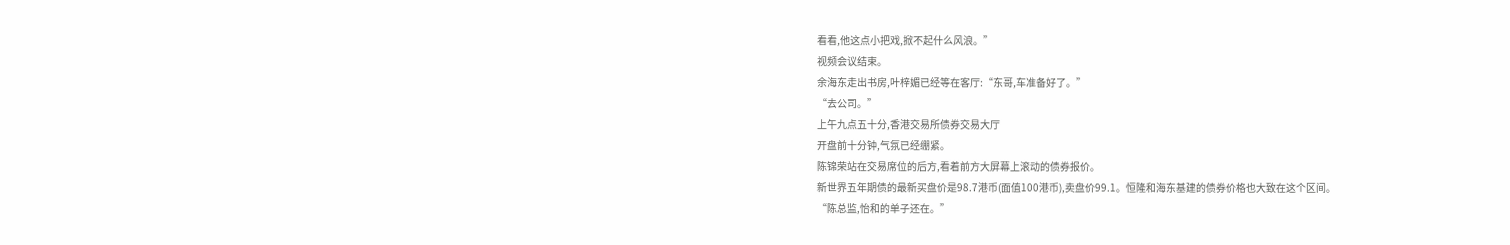看看,他这点小把戏,掀不起什么风浪。”
视频会议结束。
余海东走出书房,叶梓媚已经等在客厅:“东哥,车准备好了。”
“去公司。”
上午九点五十分,香港交易所债券交易大厅
开盘前十分钟,气氛已经绷紧。
陈锦荣站在交易席位的后方,看着前方大屏幕上滚动的债券报价。
新世界五年期债的最新买盘价是98.7港币(面值100港币),卖盘价99.1。恒隆和海东基建的债券价格也大致在这个区间。
“陈总监,怡和的单子还在。”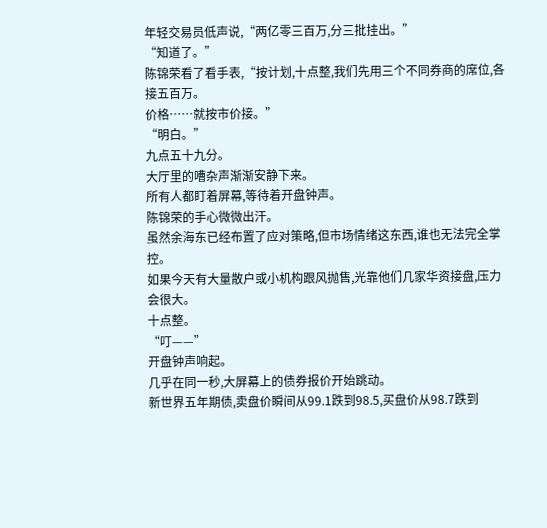年轻交易员低声说,“两亿零三百万,分三批挂出。”
“知道了。”
陈锦荣看了看手表,“按计划,十点整,我们先用三个不同券商的席位,各接五百万。
价格……就按市价接。”
“明白。”
九点五十九分。
大厅里的嘈杂声渐渐安静下来。
所有人都盯着屏幕,等待着开盘钟声。
陈锦荣的手心微微出汗。
虽然余海东已经布置了应对策略,但市场情绪这东西,谁也无法完全掌控。
如果今天有大量散户或小机构跟风抛售,光靠他们几家华资接盘,压力会很大。
十点整。
“叮——”
开盘钟声响起。
几乎在同一秒,大屏幕上的债券报价开始跳动。
新世界五年期债,卖盘价瞬间从99.1跌到98.5,买盘价从98.7跌到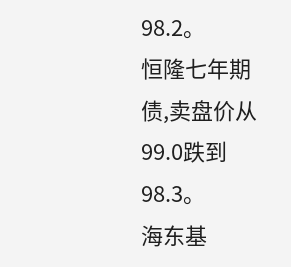98.2。
恒隆七年期债,卖盘价从99.0跌到98.3。
海东基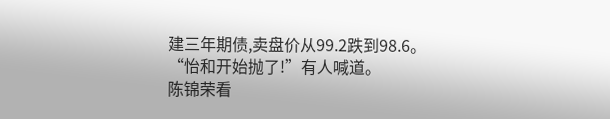建三年期债,卖盘价从99.2跌到98.6。
“怡和开始抛了!”有人喊道。
陈锦荣看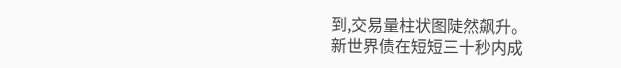到,交易量柱状图陡然飙升。
新世界债在短短三十秒内成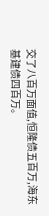交了八百万面值,恒隆债五百万,海东基建债四百万。